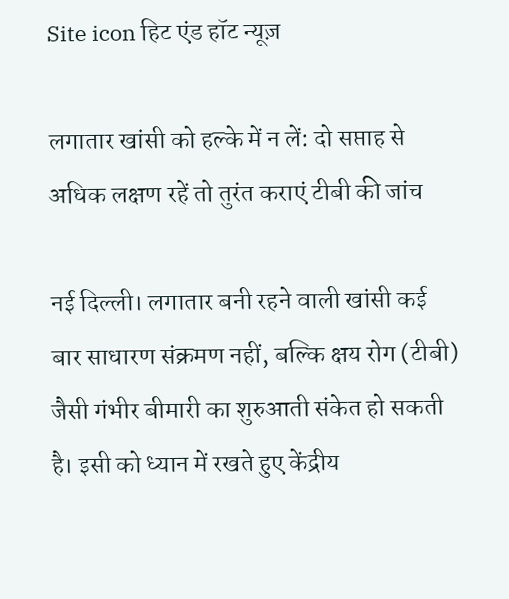Site icon हिट एंड हॉट न्यूज़

लगातार खांसी को हल्के में न लें: दो सप्ताह से अधिक लक्षण रहें तो तुरंत कराएं टीबी की जांच

नई दिल्ली। लगातार बनी रहने वाली खांसी कई बार साधारण संक्रमण नहीं, बल्कि क्षय रोग (टीबी) जैसी गंभीर बीमारी का शुरुआती संकेत हो सकती है। इसी को ध्यान में रखते हुए केंद्रीय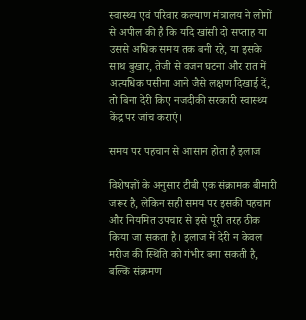स्वास्थ्य एवं परिवार कल्याण मंत्रालय ने लोगों से अपील की है कि यदि खांसी दो सप्ताह या उससे अधिक समय तक बनी रहे, या इसके साथ बुखार, तेजी से वजन घटना और रात में अत्यधिक पसीना आने जैसे लक्षण दिखाई दें, तो बिना देरी किए नजदीकी सरकारी स्वास्थ्य केंद्र पर जांच कराएं।

समय पर पहचान से आसान होता है इलाज

विशेषज्ञों के अनुसार टीबी एक संक्रामक बीमारी जरूर है, लेकिन सही समय पर इसकी पहचान और नियमित उपचार से इसे पूरी तरह ठीक किया जा सकता है। इलाज में देरी न केवल मरीज की स्थिति को गंभीर बना सकती है, बल्कि संक्रमण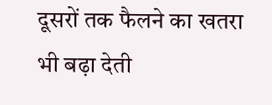दूसरों तक फैलने का खतरा भी बढ़ा देती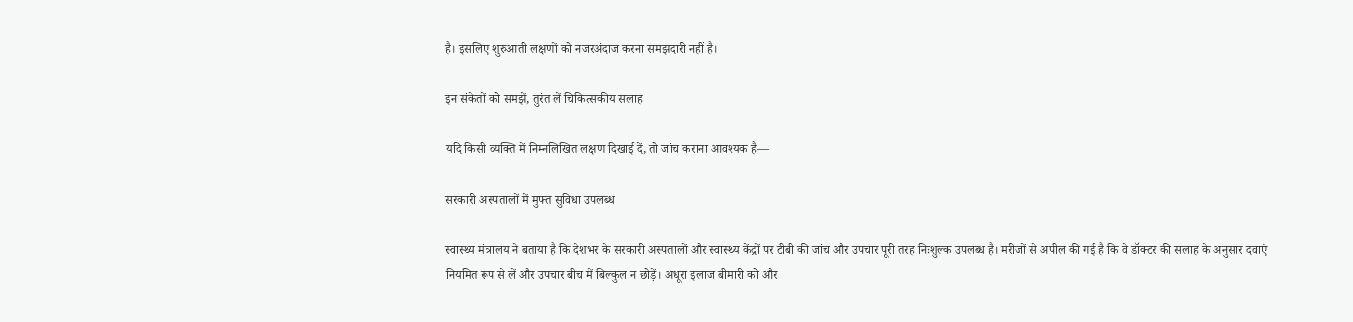है। इसलिए शुरुआती लक्षणों को नजरअंदाज करना समझदारी नहीं है।

इन संकेतों को समझें, तुरंत लें चिकित्सकीय सलाह

यदि किसी व्यक्ति में निम्नलिखित लक्षण दिखाई दें, तो जांच कराना आवश्यक है—

सरकारी अस्पतालों में मुफ्त सुविधा उपलब्ध

स्वास्थ्य मंत्रालय ने बताया है कि देशभर के सरकारी अस्पतालों और स्वास्थ्य केंद्रों पर टीबी की जांच और उपचार पूरी तरह निःशुल्क उपलब्ध है। मरीजों से अपील की गई है कि वे डॉक्टर की सलाह के अनुसार दवाएं नियमित रूप से लें और उपचार बीच में बिल्कुल न छोड़ें। अधूरा इलाज बीमारी को और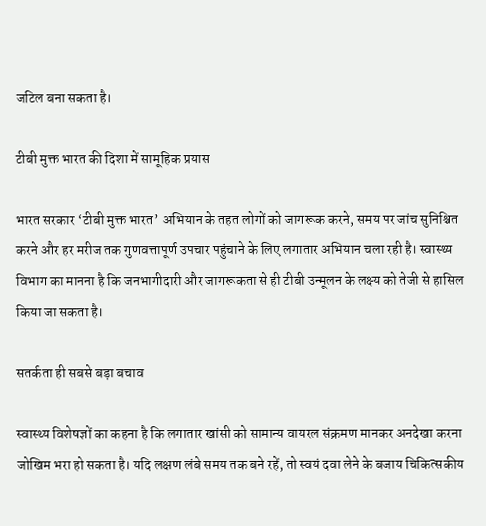जटिल बना सकता है।

टीबी मुक्त भारत की दिशा में सामूहिक प्रयास

भारत सरकार ‘टीबी मुक्त भारत’ अभियान के तहत लोगों को जागरूक करने, समय पर जांच सुनिश्चित करने और हर मरीज तक गुणवत्तापूर्ण उपचार पहुंचाने के लिए लगातार अभियान चला रही है। स्वास्थ्य विभाग का मानना है कि जनभागीदारी और जागरूकता से ही टीबी उन्मूलन के लक्ष्य को तेजी से हासिल किया जा सकता है।

सतर्कता ही सबसे बड़ा बचाव

स्वास्थ्य विशेषज्ञों का कहना है कि लगातार खांसी को सामान्य वायरल संक्रमण मानकर अनदेखा करना जोखिम भरा हो सकता है। यदि लक्षण लंबे समय तक बने रहें, तो स्वयं दवा लेने के बजाय चिकित्सकीय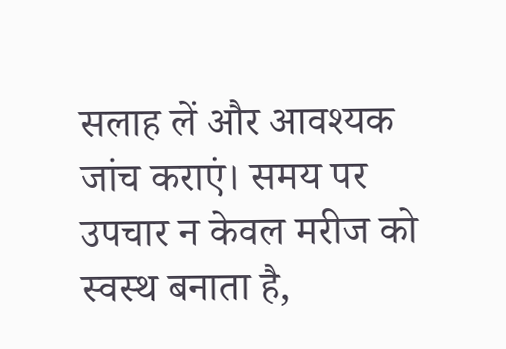सलाह लें और आवश्यक जांच कराएं। समय पर उपचार न केवल मरीज को स्वस्थ बनाता है,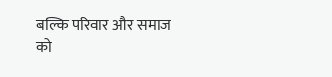बल्कि परिवार और समाज को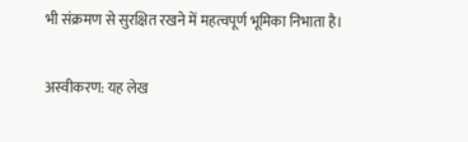भी संक्रमण से सुरक्षित रखने में महत्वपूर्ण भूमिका निभाता है।

अस्वीकरण: यह लेख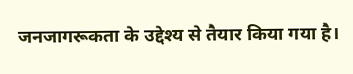जनजागरूकता के उद्देश्य से तैयार किया गया है।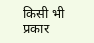किसी भी प्रकार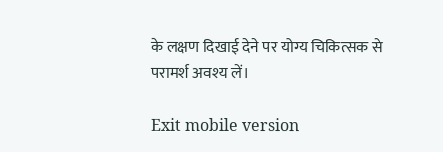के लक्षण दिखाई देने पर योग्य चिकित्सक से परामर्श अवश्य लें।

Exit mobile version